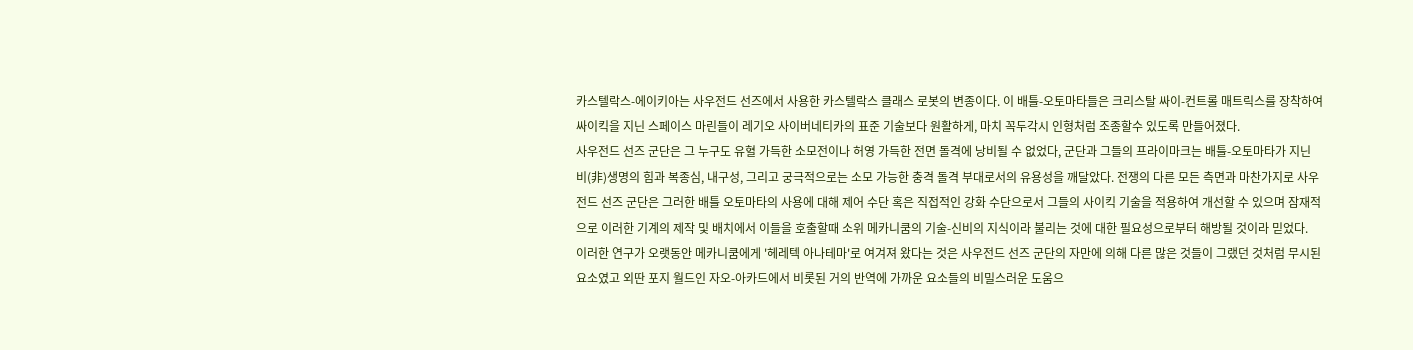카스텔락스-에이키아는 사우전드 선즈에서 사용한 카스텔락스 클래스 로봇의 변종이다. 이 배틀-오토마타들은 크리스탈 싸이-컨트롤 매트릭스를 장착하여 싸이킥을 지닌 스페이스 마린들이 레기오 사이버네티카의 표준 기술보다 원활하게, 마치 꼭두각시 인형처럼 조종할수 있도록 만들어졌다.
사우전드 선즈 군단은 그 누구도 유혈 가득한 소모전이나 허영 가득한 전면 돌격에 낭비될 수 없었다, 군단과 그들의 프라이마크는 배틀-오토마타가 지닌 비(非)생명의 힘과 복종심, 내구성, 그리고 궁극적으로는 소모 가능한 충격 돌격 부대로서의 유용성을 깨달았다. 전쟁의 다른 모든 측면과 마찬가지로 사우전드 선즈 군단은 그러한 배틀 오토마타의 사용에 대해 제어 수단 혹은 직접적인 강화 수단으로서 그들의 사이킥 기술을 적용하여 개선할 수 있으며 잠재적으로 이러한 기계의 제작 및 배치에서 이들을 호출할때 소위 메카니쿰의 기술-신비의 지식이라 불리는 것에 대한 필요성으로부터 해방될 것이라 믿었다.
이러한 연구가 오랫동안 메카니쿰에게 '헤레텍 아나테마'로 여겨져 왔다는 것은 사우전드 선즈 군단의 자만에 의해 다른 많은 것들이 그랬던 것처럼 무시된 요소였고 외딴 포지 월드인 자오-아카드에서 비롯된 거의 반역에 가까운 요소들의 비밀스러운 도움으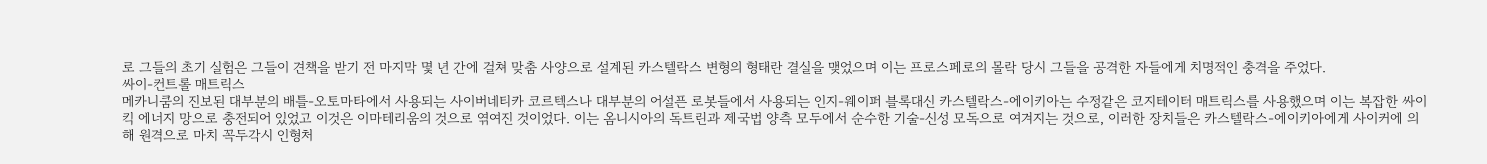로 그들의 초기 실험은 그들이 견책을 받기 전 마지막 몇 년 간에 걸쳐 맞춤 사양으로 설계된 카스텔락스 변형의 형태란 결실을 맺었으며 이는 프로스페로의 몰락 당시 그들을 공격한 자들에게 치명적인 충격을 주었다.
싸이-컨트롤 매트릭스
메카니쿰의 진보된 대부분의 배틀-오토마타에서 사용되는 사이버네티카 코르텍스나 대부분의 어설픈 로봇들에서 사용되는 인지-웨이퍼 블록대신 카스텔락스-에이키아는 수정같은 코지테이터 매트릭스를 사용했으며 이는 복잡한 싸이킥 에너지 망으로 충전되어 있었고 이것은 이마테리움의 것으로 엮여진 것이었다. 이는 옴니시아의 독트린과 제국법 양측 모두에서 순수한 기술-신성 모독으로 여겨지는 것으로, 이러한 장치들은 카스텔락스-에이키아에게 사이커에 의해 원격으로 마치 꼭두각시 인형처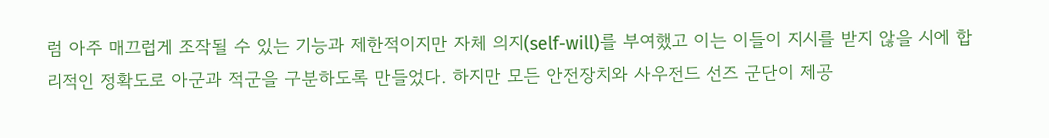럼 아주 매끄럽게 조작될 수 있는 기능과 제한적이지만 자체 의지(self-will)를 부여했고 이는 이들이 지시를 받지 않을 시에 합리적인 정확도로 아군과 적군을 구분하도록 만들었다. 하지만 모든 안전장치와 사우전드 선즈 군단이 제공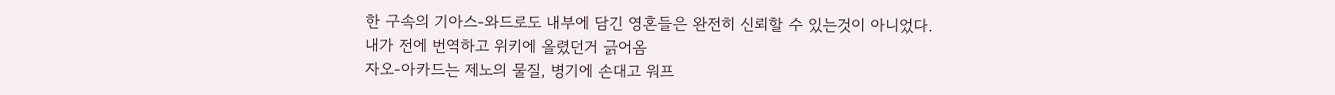한 구속의 기아스-와드로도 내부에 담긴 영혼들은 완전히 신뢰할 수 있는것이 아니었다.
내가 전에 번역하고 위키에 올렸던거 긁어옴
자오-아카드는 제노의 물질, 병기에 손대고 워프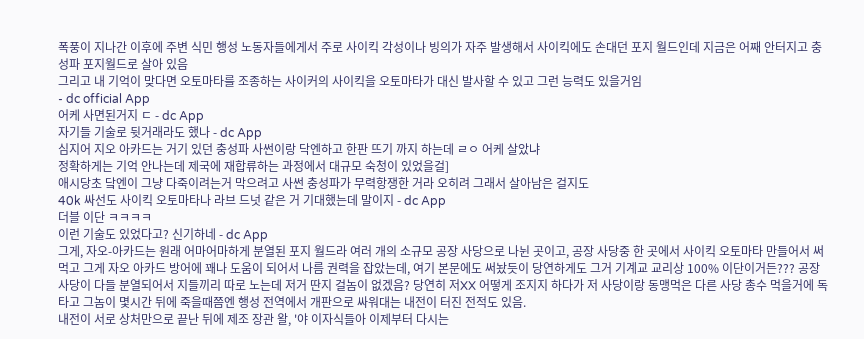폭풍이 지나간 이후에 주변 식민 행성 노동자들에게서 주로 사이킥 각성이나 빙의가 자주 발생해서 사이킥에도 손대던 포지 월드인데 지금은 어째 안터지고 충성파 포지월드로 살아 있음
그리고 내 기억이 맞다면 오토마타를 조종하는 사이커의 사이킥을 오토마타가 대신 발사할 수 있고 그런 능력도 있을거임
- dc official App
어케 사면된거지 ㄷ - dc App
자기들 기술로 뒷거래라도 했나 - dc App
심지어 지오 아카드는 거기 있던 충성파 사썬이랑 닥엔하고 한판 뜨기 까지 하는데 ㄹㅇ 어케 살았냐
정확하게는 기억 안나는데 제국에 재합류하는 과정에서 대규모 숙청이 있었을걸]
애시당초 닼엔이 그냥 다죽이려는거 막으려고 사썬 충성파가 무력항쟁한 거라 오히려 그래서 살아남은 걸지도
40k 싸선도 사이킥 오토마타나 라브 드넛 같은 거 기대했는데 말이지 - dc App
더블 이단 ㅋㅋㅋㅋ
이런 기술도 있었다고? 신기하네 - dc App
그게, 자오-아카드는 원래 어마어마하게 분열된 포지 월드라 여러 개의 소규모 공장 사당으로 나뉜 곳이고, 공장 사당중 한 곳에서 사이킥 오토마타 만들어서 써먹고 그게 자오 아카드 방어에 꽤나 도움이 되어서 나름 권력을 잡았는데, 여기 본문에도 써놨듯이 당연하게도 그거 기계교 교리상 100% 이단이거든??? 공장 사당이 다들 분열되어서 지들끼리 따로 노는데 저거 딴지 걸놈이 없겠음? 당연히 저XX 어떻게 조지지 하다가 저 사당이랑 동맹먹은 다른 사당 총수 먹을거에 독타고 그놈이 몇시간 뒤에 죽을때쯤엔 행성 전역에서 개판으로 싸워대는 내전이 터진 전적도 있음.
내전이 서로 상처만으로 끝난 뒤에 제조 장관 왈, '야 이자식들아 이제부터 다시는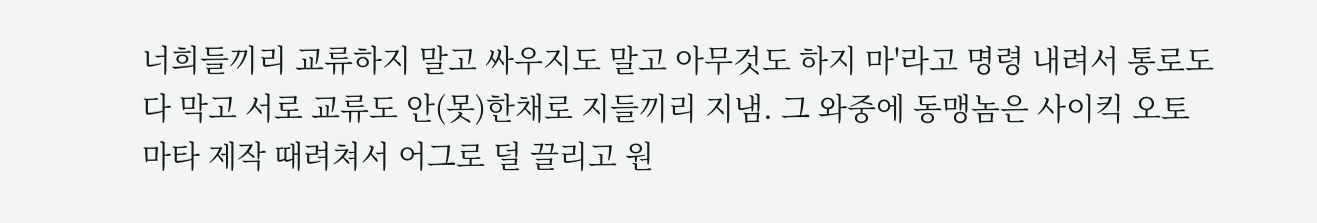너희들끼리 교류하지 말고 싸우지도 말고 아무것도 하지 마'라고 명령 내려서 통로도 다 막고 서로 교류도 안(못)한채로 지들끼리 지냄. 그 와중에 동맹놈은 사이킥 오토마타 제작 때려쳐서 어그로 덜 끌리고 원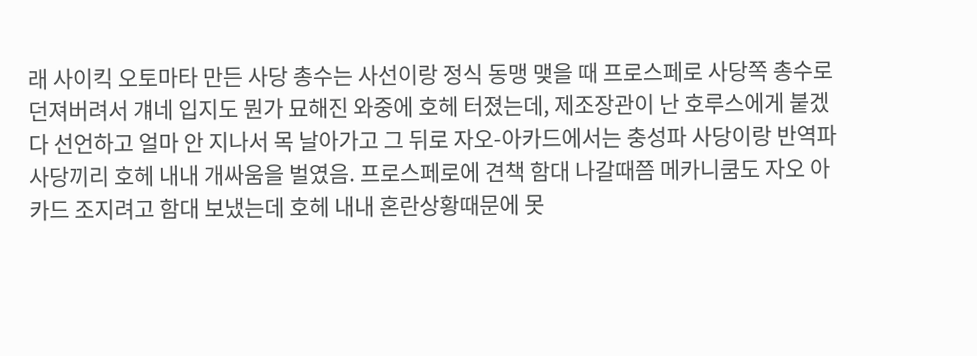래 사이킥 오토마타 만든 사당 총수는 사선이랑 정식 동맹 맺을 때 프로스페로 사당쪽 총수로 던져버려서 걔네 입지도 뭔가 묘해진 와중에 호헤 터졌는데, 제조장관이 난 호루스에게 붙겠다 선언하고 얼마 안 지나서 목 날아가고 그 뒤로 자오-아카드에서는 충성파 사당이랑 반역파 사당끼리 호헤 내내 개싸움을 벌였음. 프로스페로에 견책 함대 나갈때쯤 메카니쿰도 자오 아카드 조지려고 함대 보냈는데 호헤 내내 혼란상황때문에 못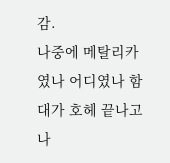감.
나중에 메탈리카였나 어디였나 함대가 호헤 끝나고 나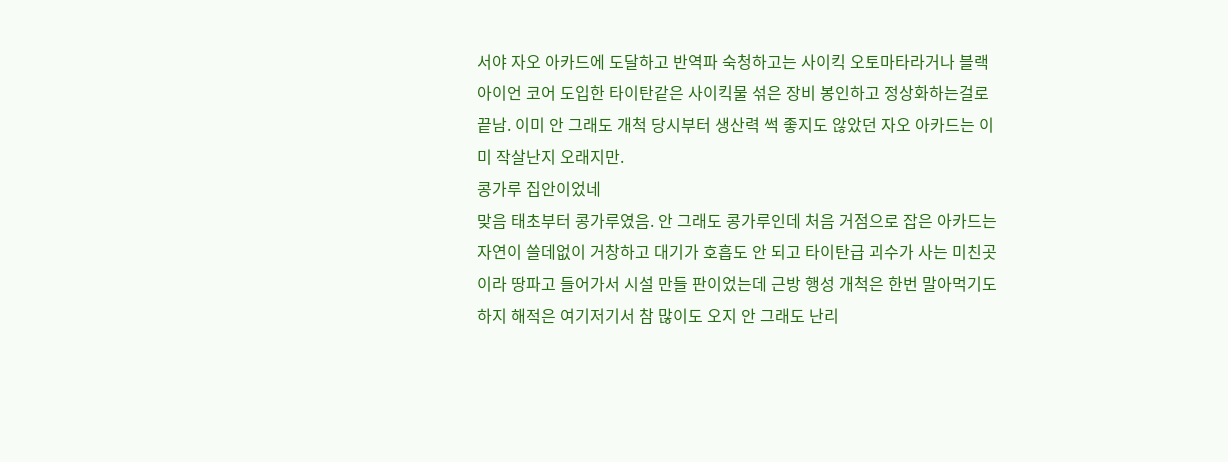서야 자오 아카드에 도달하고 반역파 숙청하고는 사이킥 오토마타라거나 블랙 아이언 코어 도입한 타이탄같은 사이킥물 섞은 장비 봉인하고 정상화하는걸로 끝남. 이미 안 그래도 개척 당시부터 생산력 썩 좋지도 않았던 자오 아카드는 이미 작살난지 오래지만.
콩가루 집안이었네
맞음 태초부터 콩가루였음. 안 그래도 콩가루인데 처음 거점으로 잡은 아카드는 자연이 쓸데없이 거창하고 대기가 호흡도 안 되고 타이탄급 괴수가 사는 미친곳이라 땅파고 들어가서 시설 만들 판이었는데 근방 행성 개척은 한번 말아먹기도 하지 해적은 여기저기서 참 많이도 오지 안 그래도 난리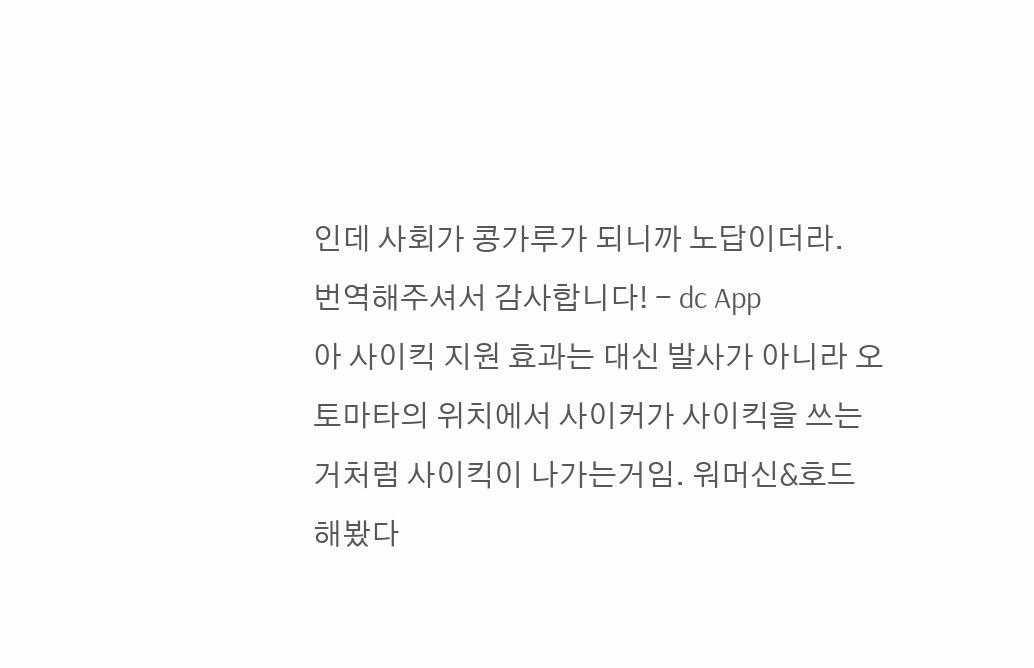인데 사회가 콩가루가 되니까 노답이더라.
번역해주셔서 감사합니다! - dc App
아 사이킥 지원 효과는 대신 발사가 아니라 오토마타의 위치에서 사이커가 사이킥을 쓰는거처럼 사이킥이 나가는거임. 워머신&호드 해봤다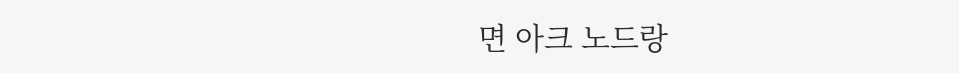면 아크 노드랑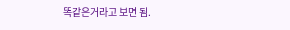똑같은거라고 보면 됨.